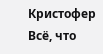Кристофер
Всё, что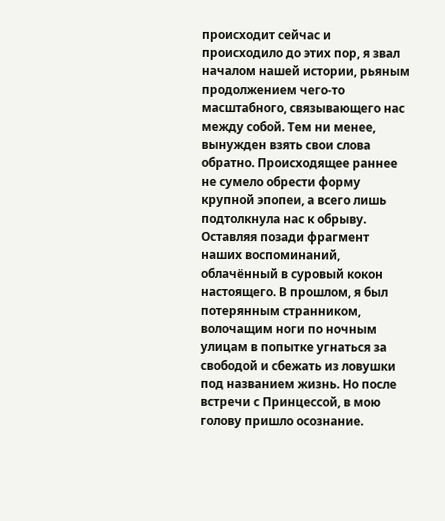происходит сейчас и происходило до этих пор, я звал началом нашей истории, рьяным продолжением чего-то масштабного, связывающего нас между собой. Тем ни менее, вынужден взять свои слова обратно. Происходящее раннее не сумело обрести форму крупной эпопеи, а всего лишь подтолкнула нас к обрыву. Оставляя позади фрагмент наших воспоминаний, облачённый в суровый кокон настоящего. В прошлом, я был потерянным странником, волочащим ноги по ночным улицам в попытке угнаться за свободой и сбежать из ловушки под названием жизнь. Но после встречи с Принцессой, в мою голову пришло осознание.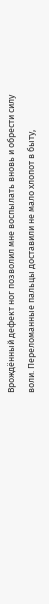Врождённый дефект ног позволил мне воспылать вновь и обрести силу воли. Переломанные пальцы доставили не мало хлопот в быту,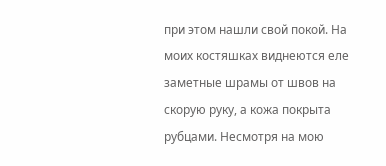при этом нашли свой покой. На моих костяшках виднеются еле заметные шрамы от швов на скорую руку, а кожа покрыта рубцами. Несмотря на мою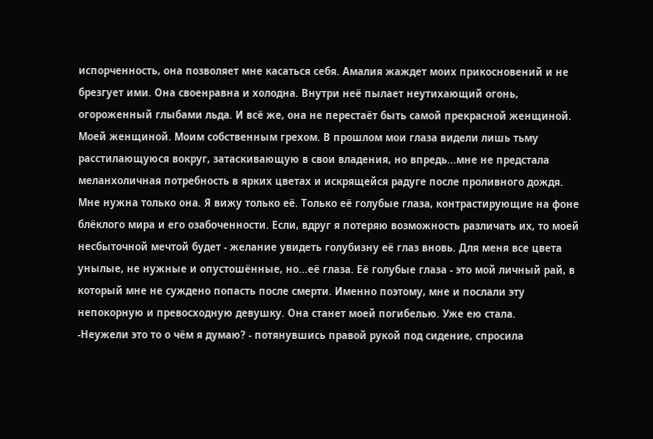испорченность, она позволяет мне касаться себя. Амалия жаждет моих прикосновений и не брезгует ими. Она своенравна и холодна. Внутри неё пылает неутихающий огонь, огороженный глыбами льда. И всё же, она не перестаёт быть самой прекрасной женщиной. Моей женщиной. Моим собственным грехом. В прошлом мои глаза видели лишь тьму расстилающуюся вокруг, затаскивающую в свои владения, но впредь...мне не предстала меланхоличная потребность в ярких цветах и искрящейся радуге после проливного дождя. Мне нужна только она. Я вижу только её. Только её голубые глаза, контрастирующие на фоне блёклого мира и его озабоченности. Если, вдруг я потеряю возможность различать их, то моей несбыточной мечтой будет - желание увидеть голубизну её глаз вновь. Для меня все цвета унылые, не нужные и опустошённые, но...её глаза. Её голубые глаза - это мой личный рай, в который мне не суждено попасть после смерти. Именно поэтому, мне и послали эту непокорную и превосходную девушку. Она станет моей погибелью. Уже ею стала.
-Неужели это то о чём я думаю? - потянувшись правой рукой под сидение, спросила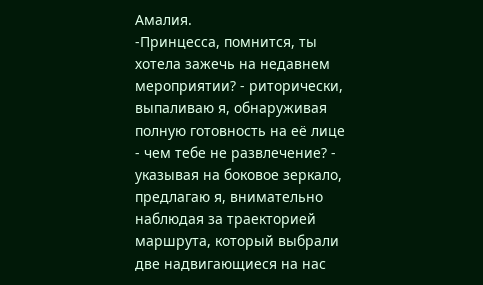Амалия.
-Принцесса, помнится, ты хотела зажечь на недавнем мероприятии? - риторически, выпаливаю я, обнаруживая полную готовность на её лице - чем тебе не развлечение? - указывая на боковое зеркало, предлагаю я, внимательно наблюдая за траекторией маршрута, который выбрали две надвигающиеся на нас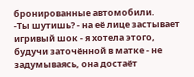бронированные автомобили.
-Ты шутишь? - на её лице застывает игривый шок - я хотела этого, будучи заточённой в матке - не задумываясь, она достаёт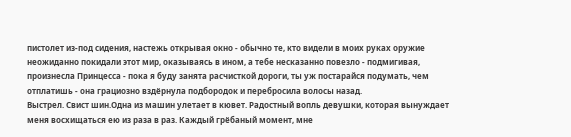пистолет из-под сидения, настежь открывая окно - обычно те, кто видели в моих руках оружие неожиданно покидали этот мир, оказываясь в ином, а тебе несказанно повезло - подмигивая, произнесла Принцесса - пока я буду занята расчисткой дороги, ты уж постарайся подумать, чем отплатишь - она грациозно вздёрнула подбородок и перебросила волосы назад.
Выстрел. Свист шин.Одна из машин улетает в кювет. Радостный вопль девушки, которая вынуждает меня восхищаться ею из раза в раз. Каждый грёбаный момент, мне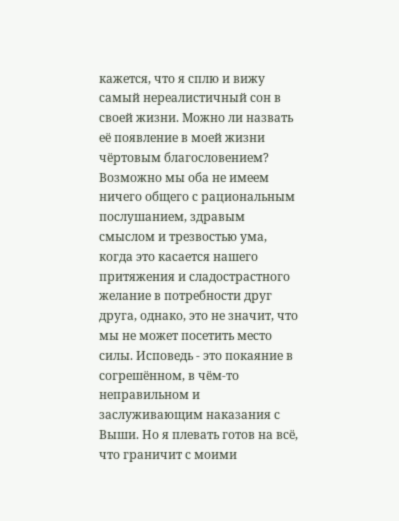кажется, что я сплю и вижу самый нереалистичный сон в своей жизни. Можно ли назвать её появление в моей жизни чёртовым благословением? Возможно мы оба не имеем ничего общего с рациональным послушанием, здравым смыслом и трезвостью ума, когда это касается нашего притяжения и сладострастного желание в потребности друг друга, однако, это не значит, что мы не может посетить место силы. Исповедь - это покаяние в согрешённом, в чём-то неправильном и заслуживающим наказания с Выши. Но я плевать готов на всё, что граничит с моими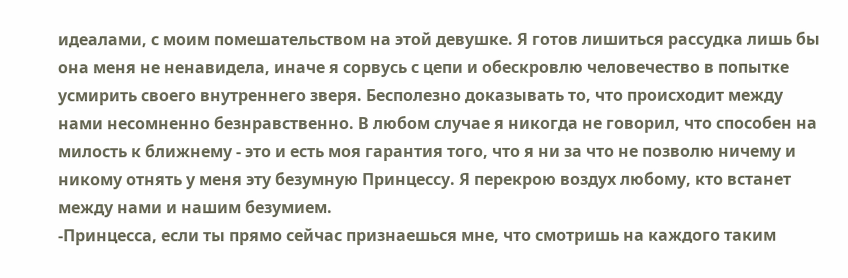идеалами, с моим помешательством на этой девушке. Я готов лишиться рассудка лишь бы она меня не ненавидела, иначе я сорвусь с цепи и обескровлю человечество в попытке усмирить своего внутреннего зверя. Бесполезно доказывать то, что происходит между нами несомненно безнравственно. В любом случае я никогда не говорил, что способен на милость к ближнему - это и есть моя гарантия того, что я ни за что не позволю ничему и никому отнять у меня эту безумную Принцессу. Я перекрою воздух любому, кто встанет между нами и нашим безумием.
-Принцесса, если ты прямо сейчас признаешься мне, что смотришь на каждого таким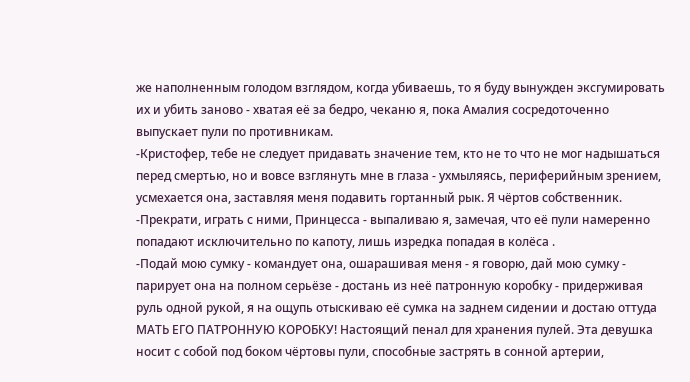же наполненным голодом взглядом, когда убиваешь, то я буду вынужден эксгумировать их и убить заново - хватая её за бедро, чеканю я, пока Амалия сосредоточенно выпускает пули по противникам.
-Кристофер, тебе не следует придавать значение тем, кто не то что не мог надышаться перед смертью, но и вовсе взглянуть мне в глаза - ухмыляясь, периферийным зрением, усмехается она, заставляя меня подавить гортанный рык. Я чёртов собственник.
-Прекрати, играть с ними, Принцесса - выпаливаю я, замечая, что её пули намеренно попадают исключительно по капоту, лишь изредка попадая в колёса .
-Подай мою сумку - командует она, ошарашивая меня - я говорю, дай мою сумку - парирует она на полном серьёзе - достань из неё патронную коробку - придерживая руль одной рукой, я на ощупь отыскиваю её сумка на заднем сидении и достаю оттуда МАТЬ ЕГО ПАТРОННУЮ КОРОБКУ! Настоящий пенал для хранения пулей. Эта девушка носит с собой под боком чёртовы пули, способные застрять в сонной артерии,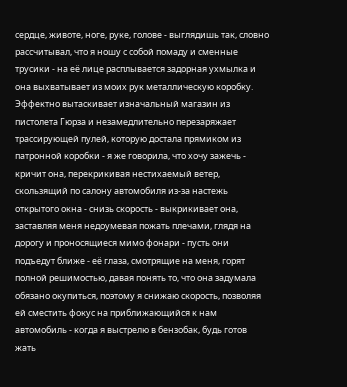сердце, животе, ноге, руке, голове - выглядишь так, словно рассчитывал, что я ношу с собой помаду и сменные трусики - на её лице расплывается задорная ухмылка и она выхватывает из моих рук металлическую коробку. Эффектно вытаскивает изначальный магазин из пистолета Гюрза и незамедлительно перезаряжает трассирующей пулей, которую достала прямиком из патронной коробки - я же говорила, что хочу зажечь - кричит она, перекрикивая нестихаемый ветер, скользящий по салону автомобиля из-за настежь открытого окна - снизь скорость - выкрикивает она, заставляя меня недоумевая пожать плечами, глядя на дорогу и проносящиеся мимо фонари - пусть они подъедут ближе - её глаза, смотрящие на меня, горят полной решимостью, давая понять то, что она задумала обязано окупиться, поэтому я снижаю скорость, позволяя ей сместить фокус на приближающийся к нам автомобиль - когда я выстрелю в бензобак, будь готов жать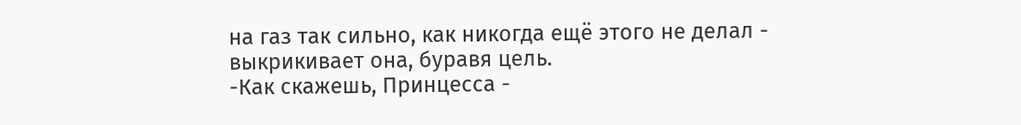на газ так сильно, как никогда ещё этого не делал - выкрикивает она, буравя цель.
-Как скажешь, Принцесса -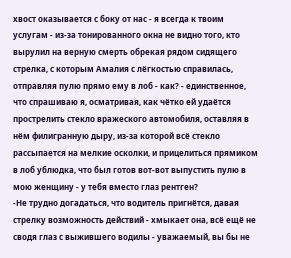хвост оказывается с боку от нас - я всегда к твоим услугам - из-за тонированного окна не видно того, кто вырулил на верную смерть обрекая рядом сидящего стрелка, с которым Амалия с лёгкостью справилась, отправляя пулю прямо ему в лоб - как? - единственное, что спрашиваю я, осматривая, как чётко ей удаётся прострелить стекло вражеского автомобиля, оставляя в нём филигранную дыру, из-за которой всё стекло рассыпается на мелкие осколки, и прицелиться прямиком в лоб ублюдка, что был готов вот-вот выпустить пулю в мою женщину - у тебя вместо глаз рентген?
-Не трудно догадаться, что водитель пригнётся, давая стрелку возможность действий - хмыкает она, всё ещё не сводя глаз с выжившего водилы - уважаемый, вы бы не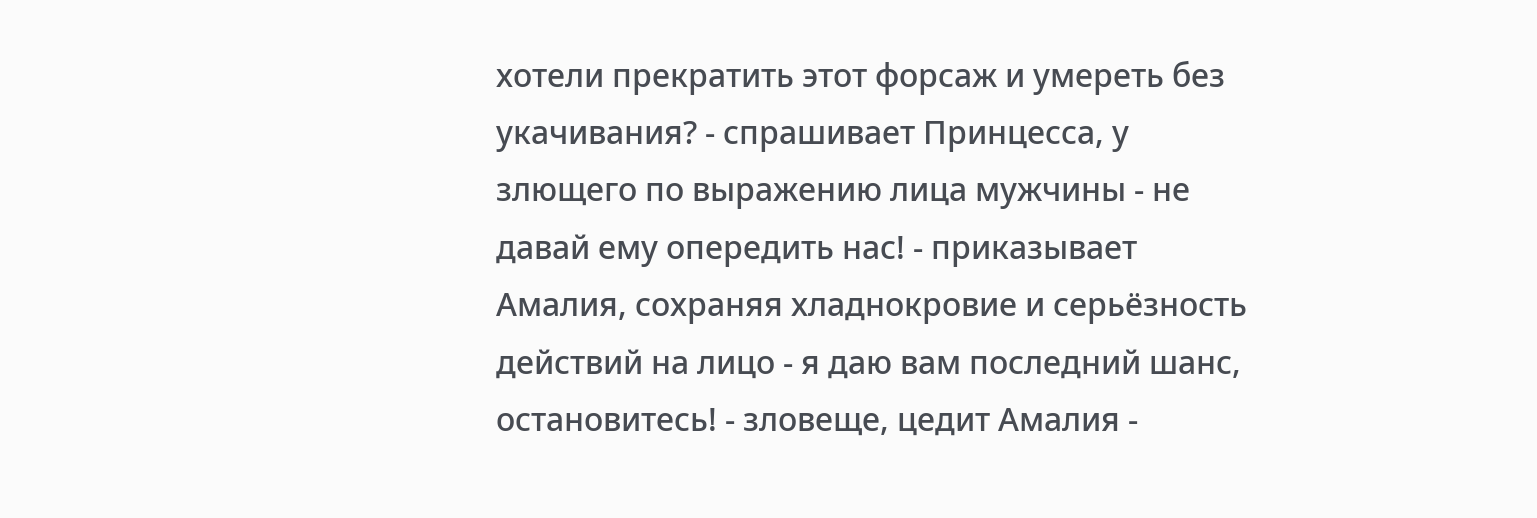хотели прекратить этот форсаж и умереть без укачивания? - спрашивает Принцесса, у злющего по выражению лица мужчины - не давай ему опередить нас! - приказывает Амалия, сохраняя хладнокровие и серьёзность действий на лицо - я даю вам последний шанс, остановитесь! - зловеще, цедит Амалия -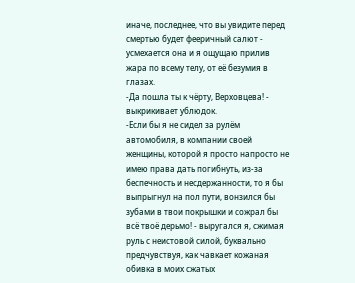иначе, последнее, что вы увидите перед смертью будет фееричный салют - усмехается она и я ощущаю прилив жара по всему телу, от её безумия в глазах.
-Да пошла ты к чёрту, Верховцева! - выкрикивает ублюдок.
-Если бы я не сидел за рулём автомобиля, в компании своей женщины, которой я просто напросто не имею права дать погибнуть, из-за беспечность и несдержанности, то я бы выпрыгнул на пол пути, вонзился бы зубами в твои покрышки и сожрал бы всё твоё дерьмо! - выругался я, сжимая руль с неистовой силой, буквально предчувствуя, как чавкает кожаная обивка в моих сжатых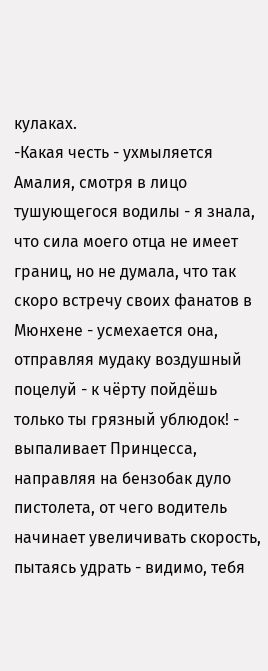кулаках.
-Какая честь - ухмыляется Амалия, смотря в лицо тушующегося водилы - я знала, что сила моего отца не имеет границ, но не думала, что так скоро встречу своих фанатов в Мюнхене - усмехается она, отправляя мудаку воздушный поцелуй - к чёрту пойдёшь только ты грязный ублюдок! - выпаливает Принцесса, направляя на бензобак дуло пистолета, от чего водитель начинает увеличивать скорость, пытаясь удрать - видимо, тебя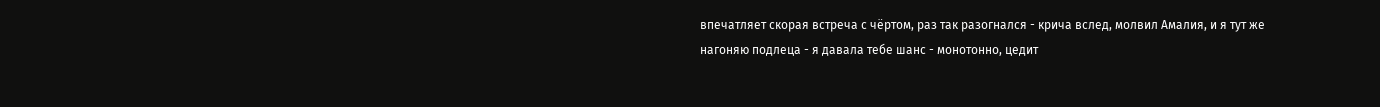впечатляет скорая встреча с чёртом, раз так разогнался - крича вслед, молвил Амалия, и я тут же нагоняю подлеца - я давала тебе шанс - монотонно, цедит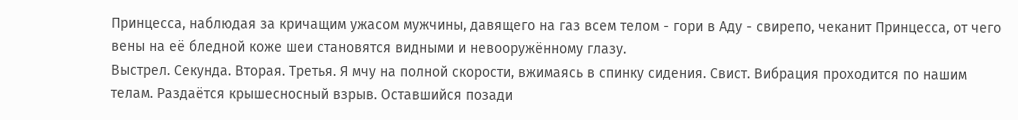Принцесса, наблюдая за кричащим ужасом мужчины, давящего на газ всем телом - гори в Аду - свирепо, чеканит Принцесса, от чего вены на её бледной коже шеи становятся видными и невооружённому глазу.
Выстрел. Секунда. Вторая. Третья. Я мчу на полной скорости, вжимаясь в спинку сидения. Свист. Вибрация проходится по нашим телам. Раздаётся крышесносный взрыв. Оставшийся позади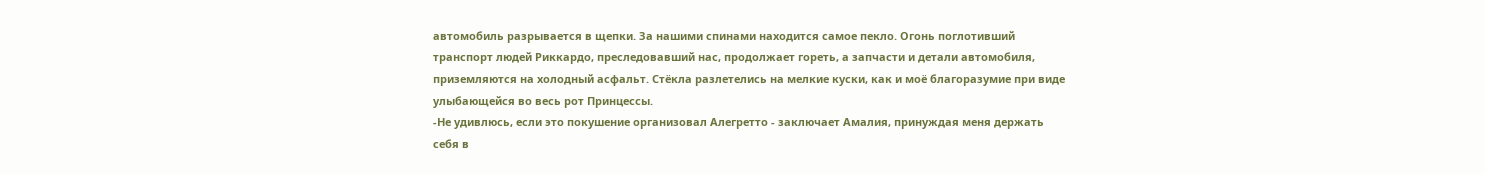автомобиль разрывается в щепки. За нашими спинами находится самое пекло. Огонь поглотивший транспорт людей Риккардо, преследовавший нас, продолжает гореть, а запчасти и детали автомобиля, приземляются на холодный асфальт. Стёкла разлетелись на мелкие куски, как и моё благоразумие при виде улыбающейся во весь рот Принцессы.
-Не удивлюсь, если это покушение организовал Алегретто - заключает Амалия, принуждая меня держать себя в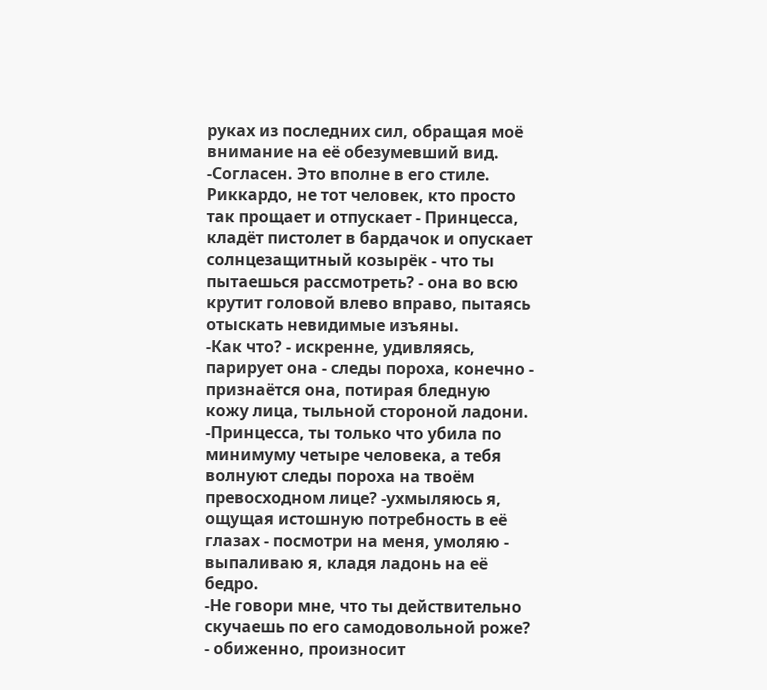руках из последних сил, обращая моё внимание на её обезумевший вид.
-Согласен. Это вполне в его стиле. Риккардо, не тот человек, кто просто так прощает и отпускает - Принцесса, кладёт пистолет в бардачок и опускает солнцезащитный козырёк - что ты пытаешься рассмотреть? - она во всю крутит головой влево вправо, пытаясь отыскать невидимые изъяны.
-Как что? - искренне, удивляясь, парирует она - следы пороха, конечно - признаётся она, потирая бледную кожу лица, тыльной стороной ладони.
-Принцесса, ты только что убила по минимуму четыре человека, а тебя волнуют следы пороха на твоём превосходном лице? -ухмыляюсь я, ощущая истошную потребность в её глазах - посмотри на меня, умоляю - выпаливаю я, кладя ладонь на её бедро.
-Не говори мне, что ты действительно скучаешь по его самодовольной роже? - обиженно, произносит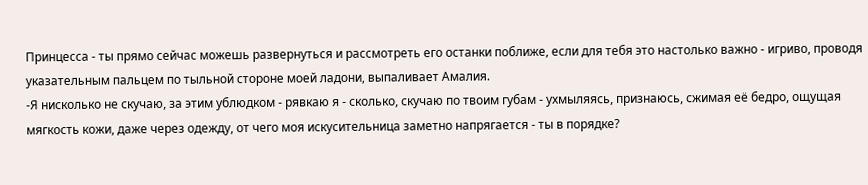Принцесса - ты прямо сейчас можешь развернуться и рассмотреть его останки поближе, если для тебя это настолько важно - игриво, проводя указательным пальцем по тыльной стороне моей ладони, выпаливает Амалия.
-Я нисколько не скучаю, за этим ублюдком - рявкаю я - сколько, скучаю по твоим губам - ухмыляясь, признаюсь, сжимая её бедро, ощущая мягкость кожи, даже через одежду, от чего моя искусительница заметно напрягается - ты в порядке?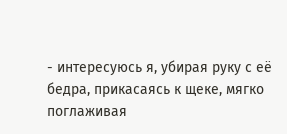- интересуюсь я, убирая руку с её бедра, прикасаясь к щеке, мягко поглаживая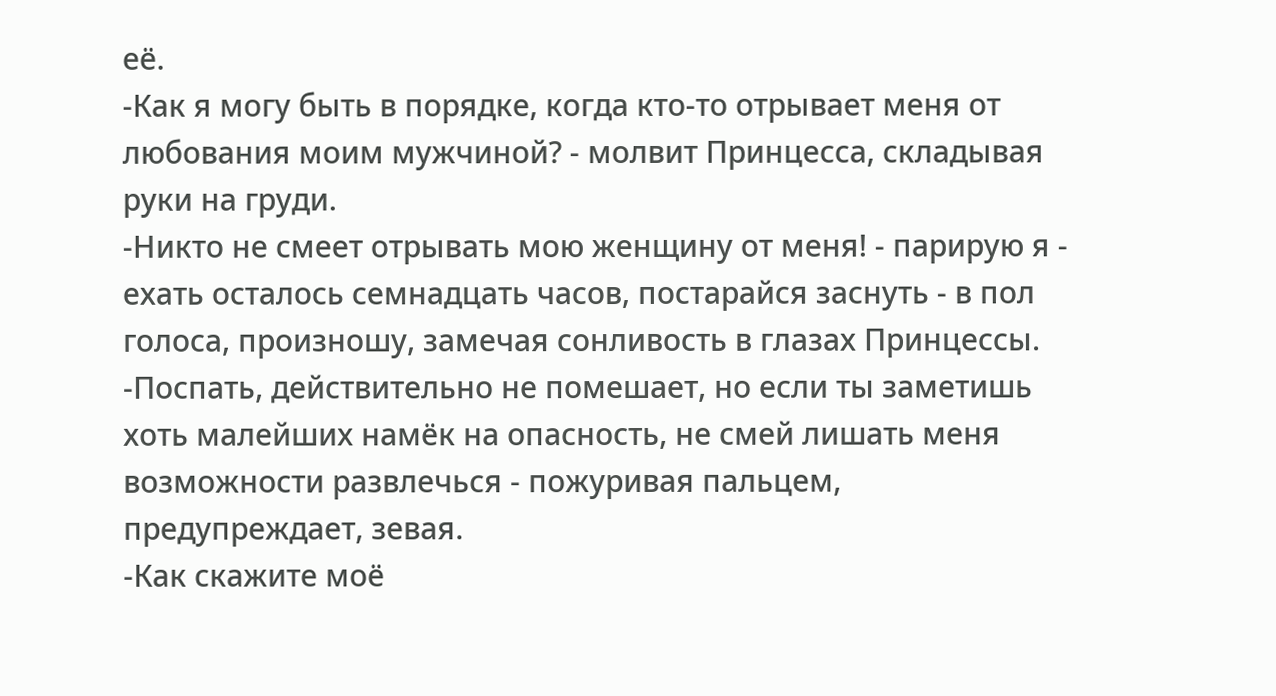её.
-Как я могу быть в порядке, когда кто-то отрывает меня от любования моим мужчиной? - молвит Принцесса, складывая руки на груди.
-Никто не смеет отрывать мою женщину от меня! - парирую я - ехать осталось семнадцать часов, постарайся заснуть - в пол голоса, произношу, замечая сонливость в глазах Принцессы.
-Поспать, действительно не помешает, но если ты заметишь хоть малейших намёк на опасность, не смей лишать меня возможности развлечься - пожуривая пальцем, предупреждает, зевая.
-Как скажите моё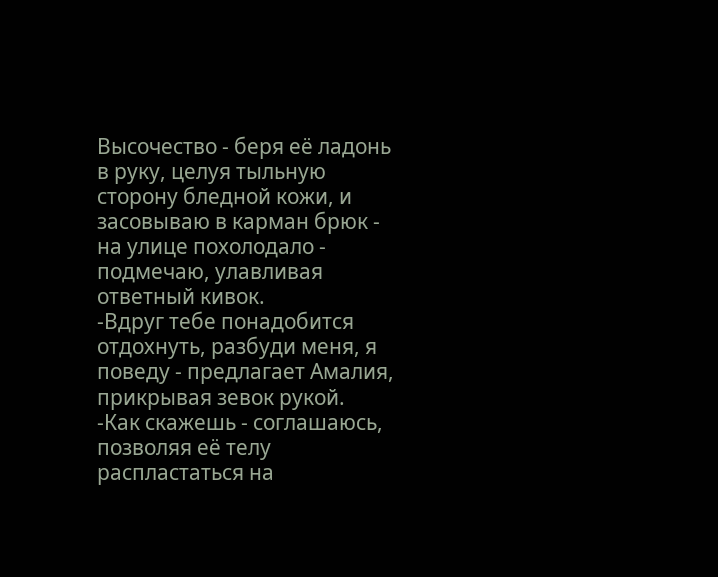Высочество - беря её ладонь в руку, целуя тыльную сторону бледной кожи, и засовываю в карман брюк - на улице похолодало - подмечаю, улавливая ответный кивок.
-Вдруг тебе понадобится отдохнуть, разбуди меня, я поведу - предлагает Амалия, прикрывая зевок рукой.
-Как скажешь - соглашаюсь, позволяя её телу распластаться на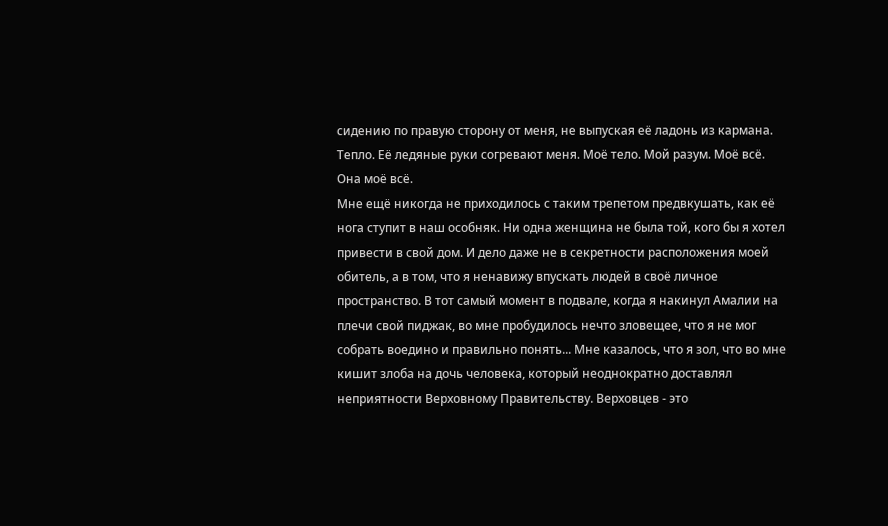сидению по правую сторону от меня, не выпуская её ладонь из кармана. Тепло. Её ледяные руки согревают меня. Моё тело. Мой разум. Моё всё. Она моё всё.
Мне ещё никогда не приходилось с таким трепетом предвкушать, как её нога ступит в наш особняк. Ни одна женщина не была той, кого бы я хотел привести в свой дом. И дело даже не в секретности расположения моей обитель, а в том, что я ненавижу впускать людей в своё личное пространство. В тот самый момент в подвале, когда я накинул Амалии на плечи свой пиджак, во мне пробудилось нечто зловещее, что я не мог собрать воедино и правильно понять... Мне казалось, что я зол, что во мне кишит злоба на дочь человека, который неоднократно доставлял неприятности Верховному Правительству. Верховцев - это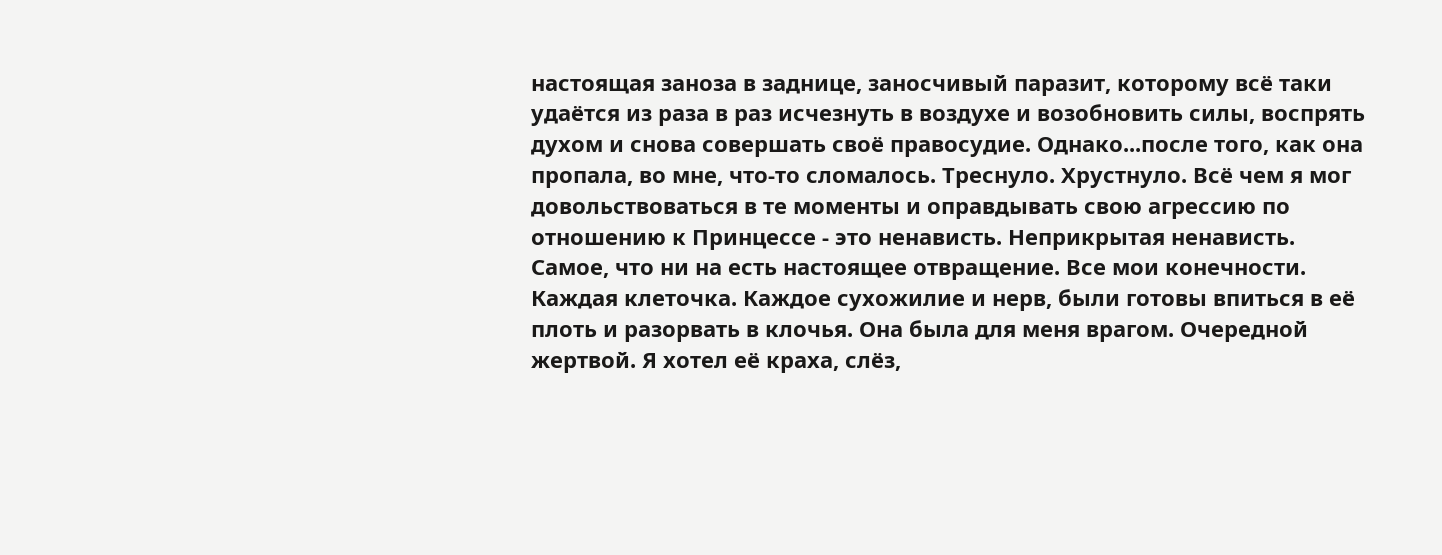настоящая заноза в заднице, заносчивый паразит, которому всё таки удаётся из раза в раз исчезнуть в воздухе и возобновить силы, воспрять духом и снова совершать своё правосудие. Однако...после того, как она пропала, во мне, что-то сломалось. Треснуло. Хрустнуло. Всё чем я мог довольствоваться в те моменты и оправдывать свою агрессию по отношению к Принцессе - это ненависть. Неприкрытая ненависть. Самое, что ни на есть настоящее отвращение. Все мои конечности. Каждая клеточка. Каждое сухожилие и нерв, были готовы впиться в её плоть и разорвать в клочья. Она была для меня врагом. Очередной жертвой. Я хотел её краха, слёз,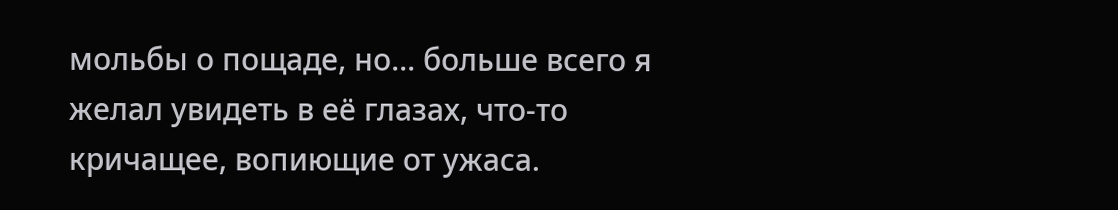мольбы о пощаде, но... больше всего я желал увидеть в её глазах, что-то кричащее, вопиющие от ужаса.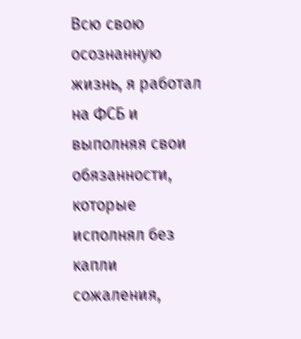Всю свою осознанную жизнь, я работал на ФСБ и выполняя свои обязанности, которые исполнял без капли сожаления,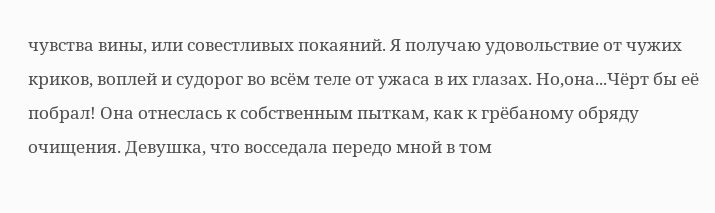чувства вины, или совестливых покаяний. Я получаю удовольствие от чужих криков, воплей и судорог во всём теле от ужаса в их глазах. Но,она...Чёрт бы её побрал! Она отнеслась к собственным пыткам, как к грёбаному обряду очищения. Девушка, что восседала передо мной в том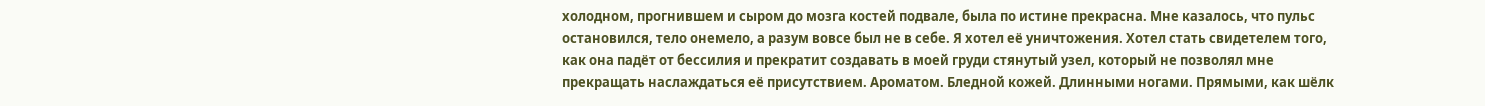холодном, прогнившем и сыром до мозга костей подвале, была по истине прекрасна. Мне казалось, что пульс остановился, тело онемело, а разум вовсе был не в себе. Я хотел её уничтожения. Хотел стать свидетелем того, как она падёт от бессилия и прекратит создавать в моей груди стянутый узел, который не позволял мне прекращать наслаждаться её присутствием. Ароматом. Бледной кожей. Длинными ногами. Прямыми, как шёлк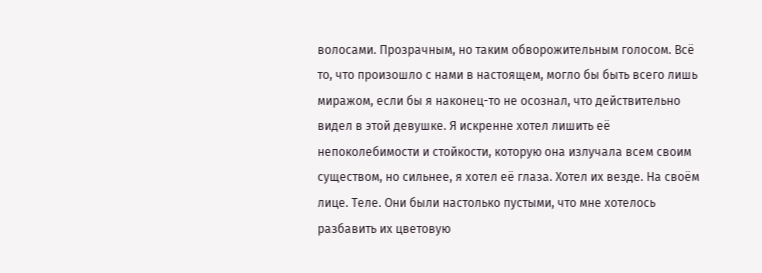волосами. Прозрачным, но таким обворожительным голосом. Всё то, что произошло с нами в настоящем, могло бы быть всего лишь миражом, если бы я наконец-то не осознал, что действительно видел в этой девушке. Я искренне хотел лишить её непоколебимости и стойкости, которую она излучала всем своим существом, но сильнее, я хотел её глаза. Хотел их везде. На своём лице. Теле. Они были настолько пустыми, что мне хотелось разбавить их цветовую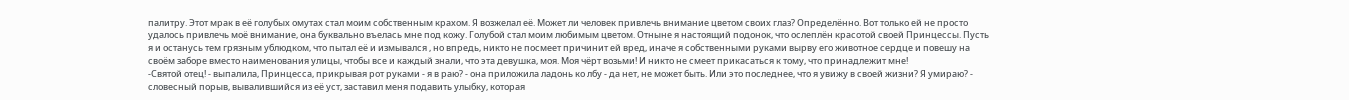палитру. Этот мрак в её голубых омутах стал моим собственным крахом. Я возжелал её. Может ли человек привлечь внимание цветом своих глаз? Определённо. Вот только ей не просто удалось привлечь моё внимание, она буквально въелась мне под кожу. Голубой стал моим любимым цветом. Отныне я настоящий подонок, что ослеплён красотой своей Принцессы. Пусть я и останусь тем грязным ублюдком, что пытал её и измывался , но впредь, никто не посмеет причинит ей вред, иначе я собственными руками вырву его животное сердце и повешу на своём заборе вместо наименования улицы, чтобы все и каждый знали, что эта девушка, моя. Моя чёрт возьми! И никто не смеет прикасаться к тому, что принадлежит мне!
-Святой отец! - выпалила, Принцесса, прикрывая рот руками - я в раю? - она приложила ладонь ко лбу - да нет, не может быть. Или это последнее, что я увижу в своей жизни? Я умираю? - словесный порыв, вывалившийся из её уст, заставил меня подавить улыбку, которая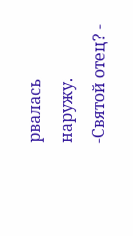рвалась наружу.
-Святой отец? -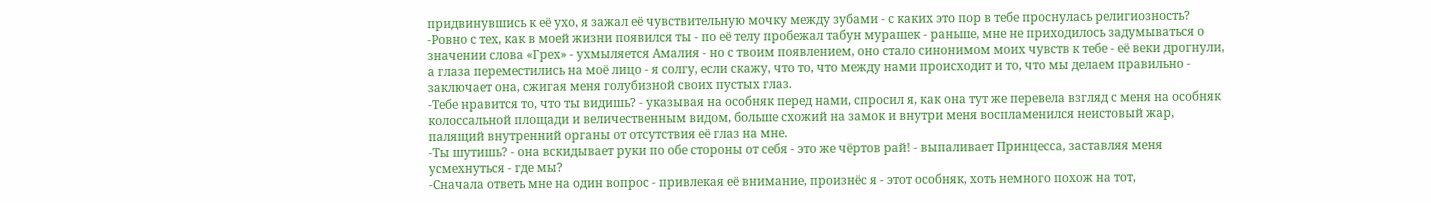придвинувшись к её ухо, я зажал её чувствительную мочку между зубами - с каких это пор в тебе проснулась религиозность?
-Ровно с тех, как в моей жизни появился ты - по её телу пробежал табун мурашек - раньше, мне не приходилось задумываться о значении слова «Грех» - ухмыляется Амалия - но с твоим появлением, оно стало синонимом моих чувств к тебе - её веки дрогнули, а глаза переместились на моё лицо - я солгу, если скажу, что то, что между нами происходит и то, что мы делаем правильно - заключает она, сжигая меня голубизной своих пустых глаз.
-Тебе нравится то, что ты видишь? - указывая на особняк перед нами, спросил я, как она тут же перевела взгляд с меня на особняк колоссальной площади и величественным видом, больше схожий на замок и внутри меня воспламенился неистовый жар, палящий внутренний органы от отсутствия её глаз на мне.
-Ты шутишь? - она вскидывает руки по обе стороны от себя - это же чёртов рай! - выпаливает Принцесса, заставляя меня усмехнуться - где мы?
-Сначала ответь мне на один вопрос - привлекая её внимание, произнёс я - этот особняк, хоть немного похож на тот,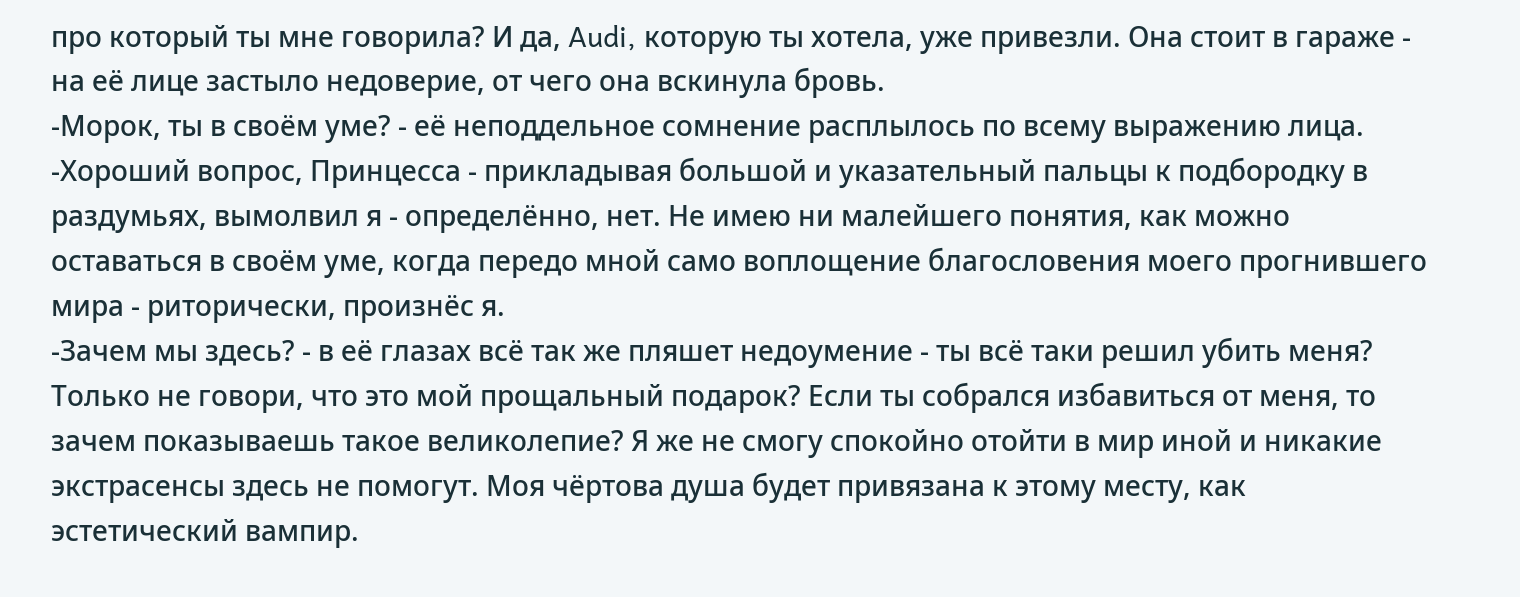про который ты мне говорила? И да, Audi, которую ты хотела, уже привезли. Она стоит в гараже - на её лице застыло недоверие, от чего она вскинула бровь.
-Морок, ты в своём уме? - её неподдельное сомнение расплылось по всему выражению лица.
-Хороший вопрос, Принцесса - прикладывая большой и указательный пальцы к подбородку в раздумьях, вымолвил я - определённо, нет. Не имею ни малейшего понятия, как можно оставаться в своём уме, когда передо мной само воплощение благословения моего прогнившего мира - риторически, произнёс я.
-Зачем мы здесь? - в её глазах всё так же пляшет недоумение - ты всё таки решил убить меня? Только не говори, что это мой прощальный подарок? Если ты собрался избавиться от меня, то зачем показываешь такое великолепие? Я же не смогу спокойно отойти в мир иной и никакие экстрасенсы здесь не помогут. Моя чёртова душа будет привязана к этому месту, как эстетический вампир.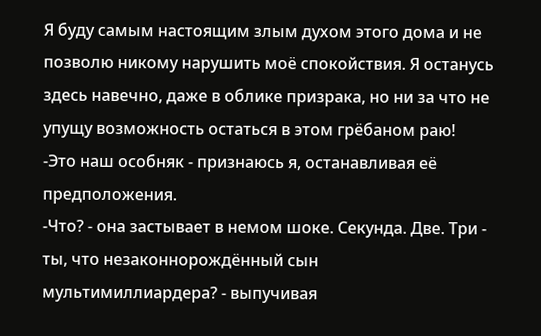Я буду самым настоящим злым духом этого дома и не позволю никому нарушить моё спокойствия. Я останусь здесь навечно, даже в облике призрака, но ни за что не упущу возможность остаться в этом грёбаном раю!
-Это наш особняк - признаюсь я, останавливая её предположения.
-Что? - она застывает в немом шоке. Секунда. Две. Три - ты, что незаконнорождённый сын мультимиллиардера? - выпучивая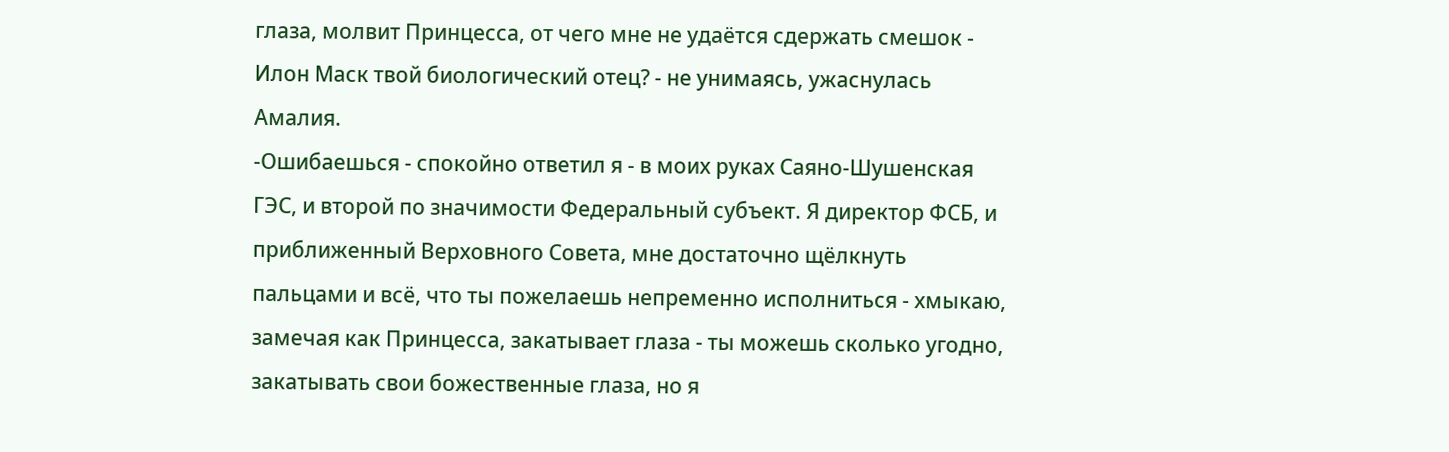глаза, молвит Принцесса, от чего мне не удаётся сдержать смешок - Илон Маск твой биологический отец? - не унимаясь, ужаснулась Амалия.
-Ошибаешься - спокойно ответил я - в моих руках Саяно-Шушенская ГЭС, и второй по значимости Федеральный субъект. Я директор ФСБ, и приближенный Верховного Совета, мне достаточно щёлкнуть пальцами и всё, что ты пожелаешь непременно исполниться - хмыкаю, замечая как Принцесса, закатывает глаза - ты можешь сколько угодно, закатывать свои божественные глаза, но я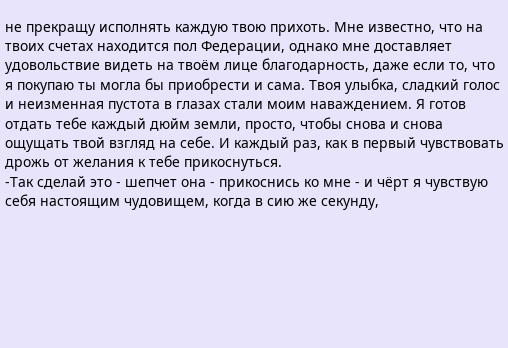не прекращу исполнять каждую твою прихоть. Мне известно, что на твоих счетах находится пол Федерации, однако мне доставляет удовольствие видеть на твоём лице благодарность, даже если то, что я покупаю ты могла бы приобрести и сама. Твоя улыбка, сладкий голос и неизменная пустота в глазах стали моим наваждением. Я готов отдать тебе каждый дюйм земли, просто, чтобы снова и снова ощущать твой взгляд на себе. И каждый раз, как в первый чувствовать дрожь от желания к тебе прикоснуться.
-Так сделай это - шепчет она - прикоснись ко мне - и чёрт я чувствую себя настоящим чудовищем, когда в сию же секунду,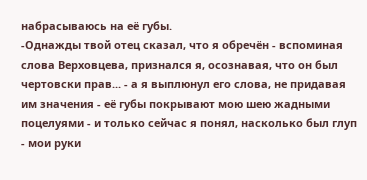набрасываюсь на её губы.
-Однажды твой отец сказал, что я обречён - вспоминая слова Верховцева, признался я, осознавая, что он был чертовски прав... - а я выплюнул его слова, не придавая им значения - её губы покрывают мою шею жадными поцелуями - и только сейчас я понял, насколько был глуп - мои руки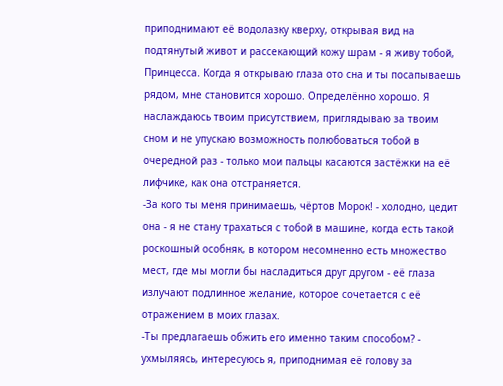приподнимают её водолазку кверху, открывая вид на подтянутый живот и рассекающий кожу шрам - я живу тобой, Принцесса. Когда я открываю глаза ото сна и ты посапываешь рядом, мне становится хорошо. Определённо хорошо. Я наслаждаюсь твоим присутствием, приглядываю за твоим сном и не упускаю возможность полюбоваться тобой в очередной раз - только мои пальцы касаются застёжки на её лифчике, как она отстраняется.
-За кого ты меня принимаешь, чёртов Морок! - холодно, цедит она - я не стану трахаться с тобой в машине, когда есть такой роскошный особняк, в котором несомненно есть множество мест, где мы могли бы насладиться друг другом - её глаза излучают подлинное желание, которое сочетается с её отражением в моих глазах.
-Ты предлагаешь обжить его именно таким способом? - ухмыляясь, интересуюсь я, приподнимая её голову за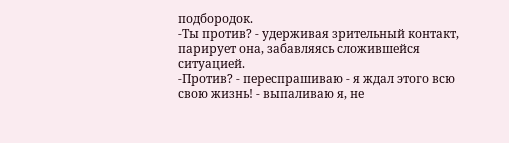подбородок.
-Ты против? - удерживая зрительный контакт, парирует она, забавляясь сложившейся ситуацией.
-Против? - переспрашиваю - я ждал этого всю свою жизнь! - выпаливаю я, не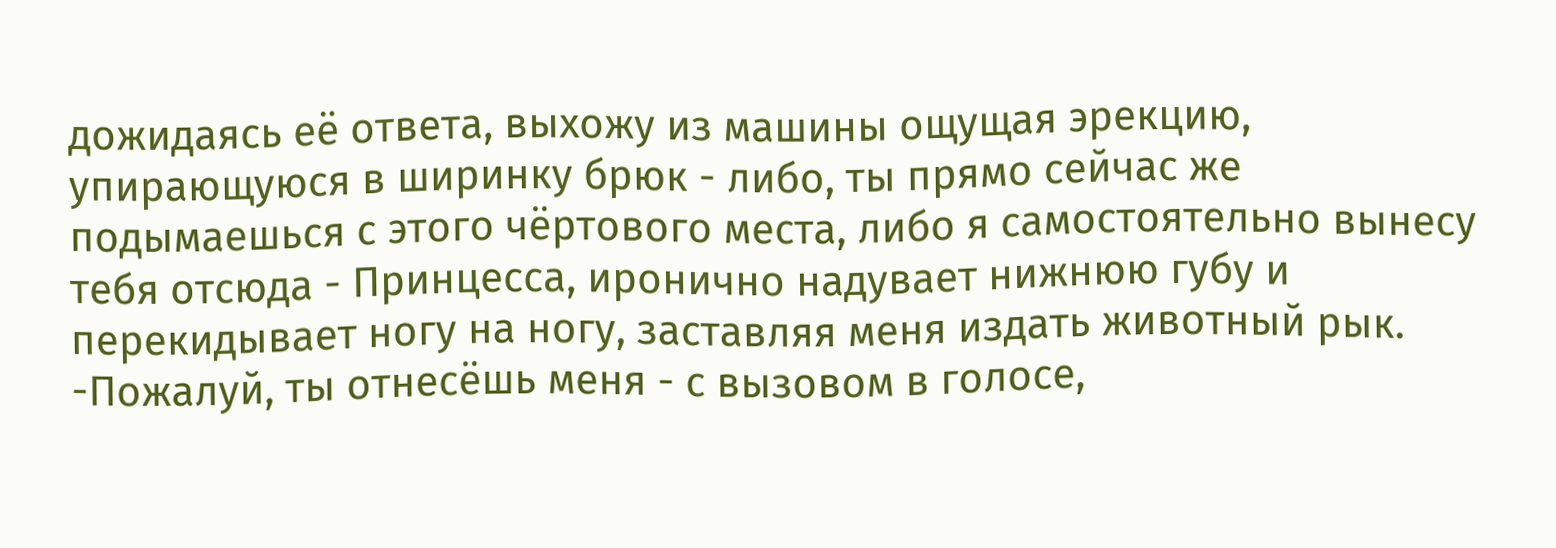дожидаясь её ответа, выхожу из машины ощущая эрекцию, упирающуюся в ширинку брюк - либо, ты прямо сейчас же подымаешься с этого чёртового места, либо я самостоятельно вынесу тебя отсюда - Принцесса, иронично надувает нижнюю губу и перекидывает ногу на ногу, заставляя меня издать животный рык.
-Пожалуй, ты отнесёшь меня - с вызовом в голосе,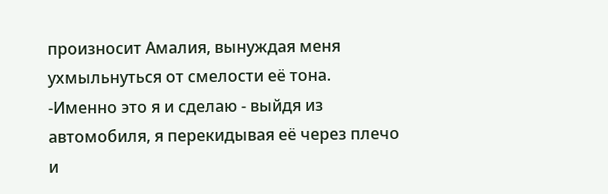произносит Амалия, вынуждая меня ухмыльнуться от смелости её тона.
-Именно это я и сделаю - выйдя из автомобиля, я перекидывая её через плечо и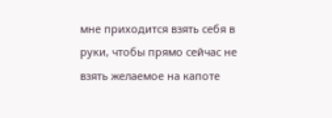мне приходится взять себя в руки, чтобы прямо сейчас не взять желаемое на капоте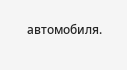автомобиля.